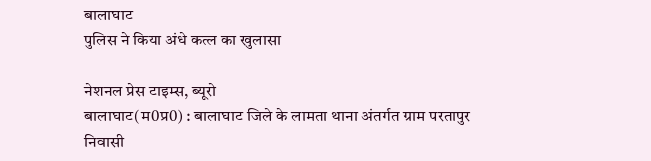बालाघाट
पुलिस ने किया अंधे कत्ल का खुलासा

नेशनल प्रेस टाइम्स, ब्यूरो
बालाघाट(म0प्र0) : बालाघाट जिले के लामता थाना अंतर्गत ग्राम परतापुर निवासी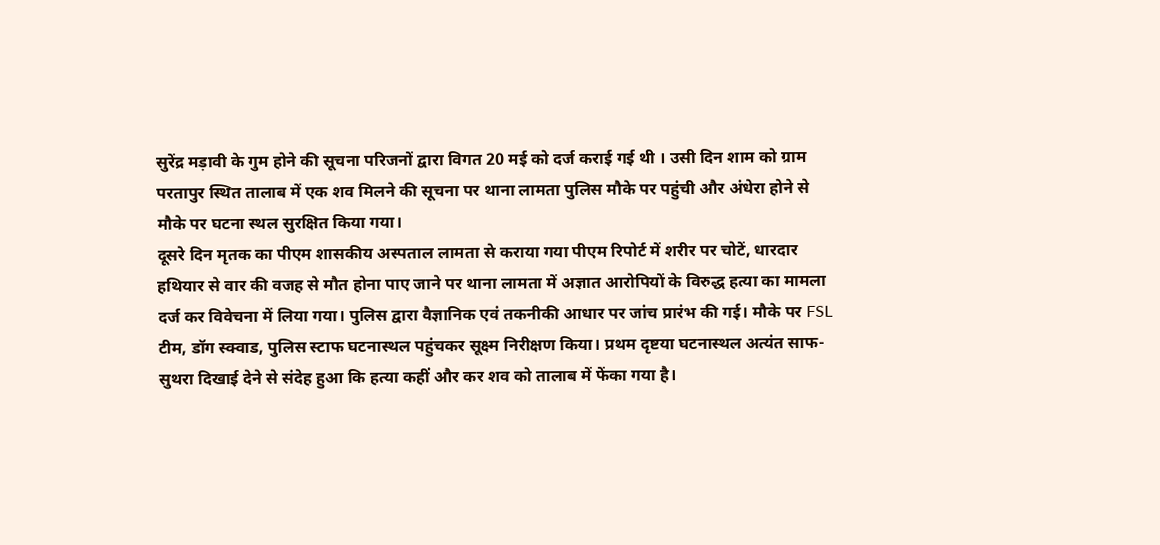सुरेंद्र मड़ावी के गुम होने की सूचना परिजनों द्वारा विगत 20 मई को दर्ज कराई गई थी । उसी दिन शाम को ग्राम परतापुर स्थित तालाब में एक शव मिलने की सूचना पर थाना लामता पुलिस मौके पर पहुंची और अंधेरा होने से मौके पर घटना स्थल सुरक्षित किया गया।
दूसरे दिन मृतक का पीएम शासकीय अस्पताल लामता से कराया गया पीएम रिपोर्ट में शरीर पर चोटें, धारदार हथियार से वार की वजह से मौत होना पाए जाने पर थाना लामता में अज्ञात आरोपियों के विरुद्ध हत्या का मामला दर्ज कर विवेचना में लिया गया। पुलिस द्वारा वैज्ञानिक एवं तकनीकी आधार पर जांच प्रारंभ की गई। मौके पर FSL टीम, डॉग स्क्वाड, पुलिस स्टाफ घटनास्थल पहुंचकर सूक्ष्म निरीक्षण किया। प्रथम दृष्टया घटनास्थल अत्यंत साफ-सुथरा दिखाई देने से संदेह हुआ कि हत्या कहीं और कर शव को तालाब में फेंका गया है।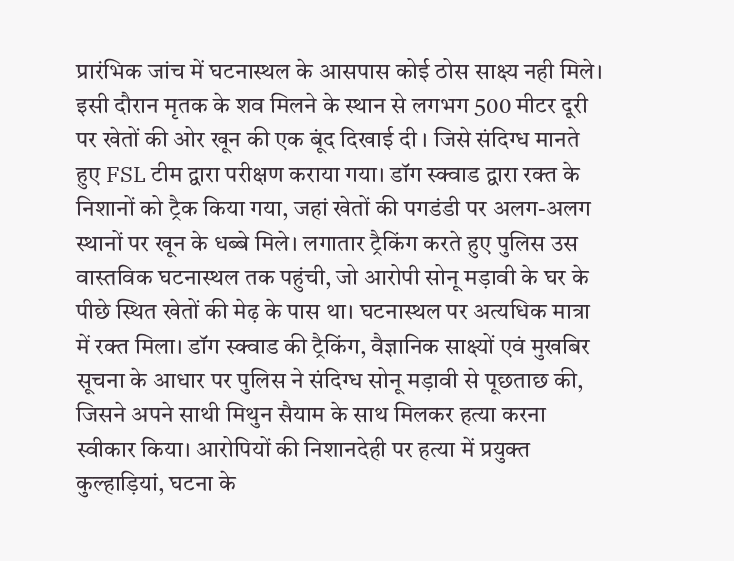प्रारंभिक जांच में घटनास्थल के आसपास कोई ठोस साक्ष्य नही मिले। इसी दौरान मृतक के शव मिलने के स्थान से लगभग 500 मीटर दूरी पर खेतों की ओर खून की एक बूंद दिखाई दी । जिसे संदिग्ध मानते हुए FSL टीम द्वारा परीक्षण कराया गया। डॉग स्क्वाड द्वारा रक्त के निशानों को ट्रैक किया गया, जहां खेतों की पगडंडी पर अलग-अलग स्थानों पर खून के धब्बे मिले। लगातार ट्रैकिंग करते हुए पुलिस उस वास्तविक घटनास्थल तक पहुंची, जो आरोपी सोनू मड़ावी के घर के पीछे स्थित खेतों की मेढ़ के पास था। घटनास्थल पर अत्यधिक मात्रा में रक्त मिला। डॉग स्क्वाड की ट्रैकिंग, वैज्ञानिक साक्ष्यों एवं मुखबिर सूचना के आधार पर पुलिस ने संदिग्ध सोनू मड़ावी से पूछताछ की, जिसने अपने साथी मिथुन सैयाम के साथ मिलकर हत्या करना स्वीकार किया। आरोपियों की निशानदेही पर हत्या में प्रयुक्त कुल्हाड़ियां, घटना के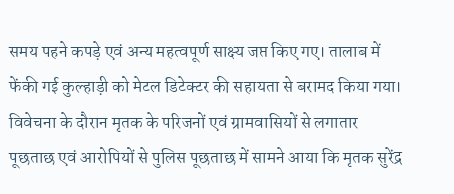समय पहने कपड़े एवं अन्य महत्वपूर्ण साक्ष्य जप्त किए गए। तालाब में फेंकी गई कुल्हाड़ी को मेटल डिटेक्टर की सहायता से बरामद किया गया। विवेचना के दौरान मृतक के परिजनों एवं ग्रामवासियों से लगातार पूछताछ एवं आरोपियों से पुलिस पूछताछ में सामने आया कि मृतक सुरेंद्र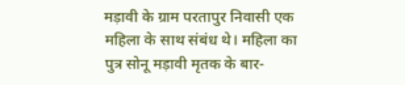मड़ावी के ग्राम परतापुर निवासी एक महिला के साथ संबंध थे। महिला का पुत्र सोनू मड़ावी मृतक के बार-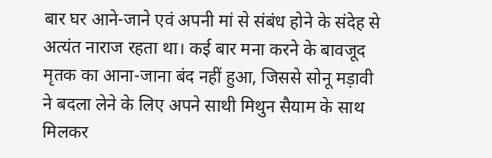बार घर आने-जाने एवं अपनी मां से संबंध होने के संदेह से अत्यंत नाराज रहता था। कई बार मना करने के बावजूद मृतक का आना-जाना बंद नहीं हुआ, जिससे सोनू मड़ावी ने बदला लेने के लिए अपने साथी मिथुन सैयाम के साथ मिलकर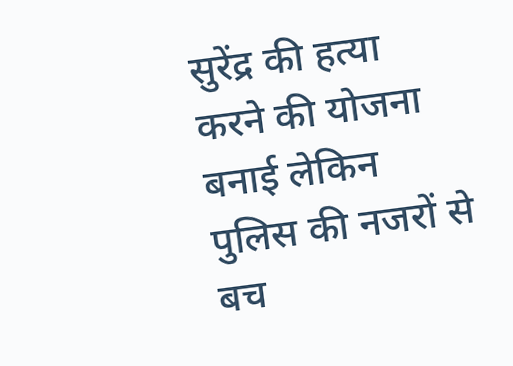सुरेंद्र की हत्या करने की योजना बनाई लेकिन पुलिस की नजरों से बच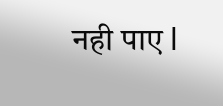नही पाए l